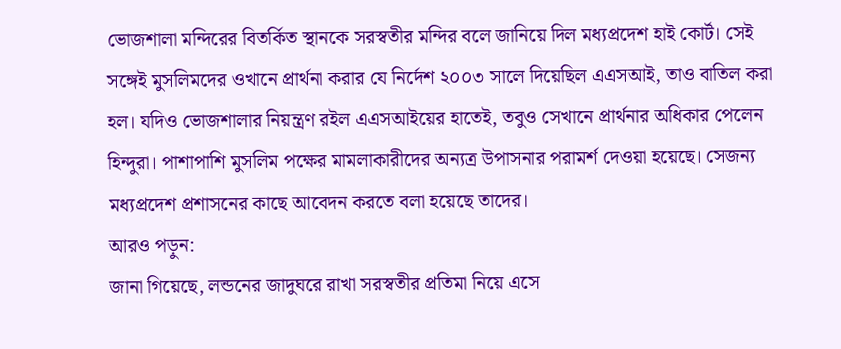ভোজশালা মন্দিরের বিতর্কিত স্থানকে সরস্বতীর মন্দির বলে জানিয়ে দিল মধ্যপ্রদেশ হাই কোর্ট। সেই সঙ্গেই মুসলিমদের ওখানে প্রার্থনা করার যে নির্দেশ ২০০৩ সালে দিয়েছিল এএসআই, তাও বাতিল করা হল। যদিও ভোজশালার নিয়ন্ত্রণ রইল এএসআইয়ের হাতেই, তবুও সেখানে প্রার্থনার অধিকার পেলেন হিন্দুরা। পাশাপাশি মুসলিম পক্ষের মামলাকারীদের অন্যত্র উপাসনার পরামর্শ দেওয়া হয়েছে। সেজন্য মধ্যপ্রদেশ প্রশাসনের কাছে আবেদন করতে বলা হয়েছে তাদের।
আরও পড়ুন:
জানা গিয়েছে, লন্ডনের জাদুঘরে রাখা সরস্বতীর প্রতিমা নিয়ে এসে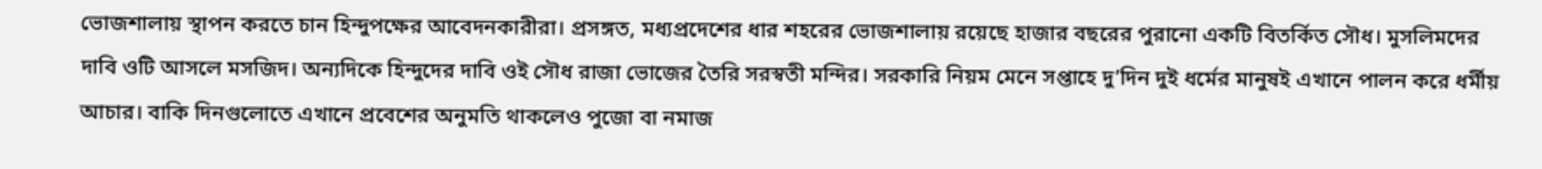ভোজশালায় স্থাপন করতে চান হিন্দুপক্ষের আবেদনকারীরা। প্রসঙ্গত, মধ্যপ্রদেশের ধার শহরের ভোজশালায় রয়েছে হাজার বছরের পুরানো একটি বিতর্কিত সৌধ। মুসলিমদের দাবি ওটি আসলে মসজিদ। অন্যদিকে হিন্দুদের দাবি ওই সৌধ রাজা ভোজের তৈরি সরস্বতী মন্দির। সরকারি নিয়ম মেনে সপ্তাহে দু’দিন দুই ধর্মের মানুষই এখানে পালন করে ধর্মীয় আচার। বাকি দিনগুলোতে এখানে প্রবেশের অনুমতি থাকলেও পুজো বা নমাজ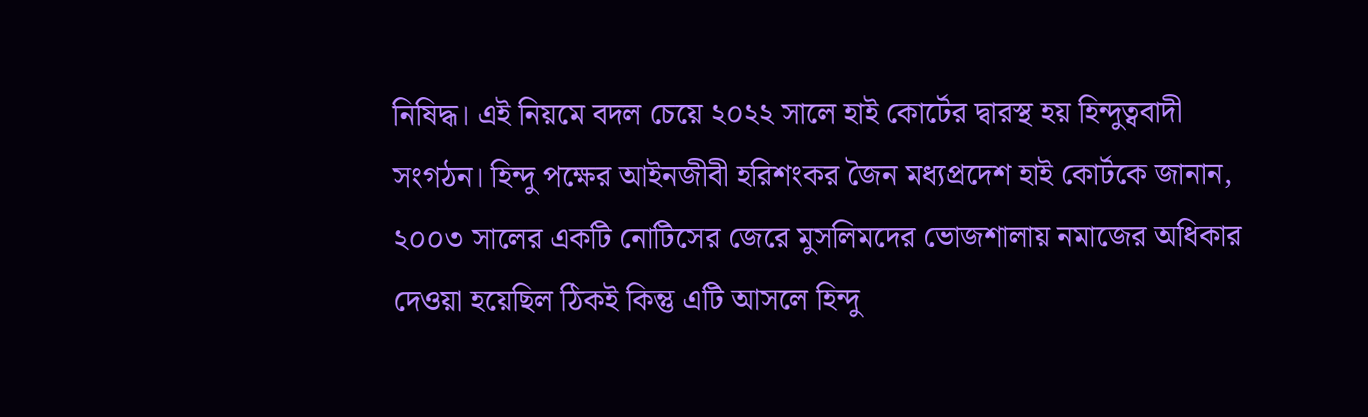নিষিদ্ধ। এই নিয়মে বদল চেয়ে ২০২২ সালে হাই কোর্টের দ্বারস্থ হয় হিন্দুত্ববাদী সংগঠন। হিন্দু পক্ষের আইনজীবী হরিশংকর জৈন মধ্যপ্রদেশ হাই কোর্টকে জানান, ২০০৩ সালের একটি নোটিসের জেরে মুসলিমদের ভোজশালায় নমাজের অধিকার দেওয়া হয়েছিল ঠিকই কিন্তু এটি আসলে হিন্দু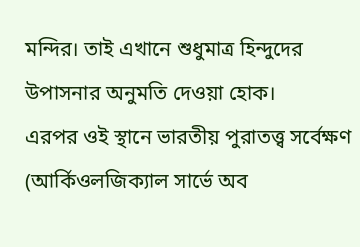মন্দির। তাই এখানে শুধুমাত্র হিন্দুদের উপাসনার অনুমতি দেওয়া হোক।
এরপর ওই স্থানে ভারতীয় পুরাতত্ত্ব সর্বেক্ষণ (আর্কিওলজিক্যাল সার্ভে অব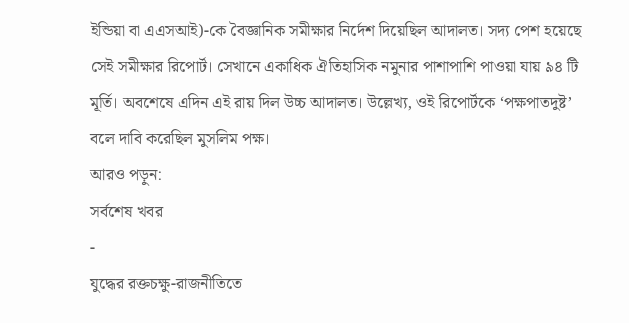ইন্ডিয়া বা এএসআই)-কে বৈজ্ঞানিক সমীক্ষার নির্দেশ দিয়েছিল আদালত। সদ্য পেশ হয়েছে সেই সমীক্ষার রিপোর্ট। সেখানে একাধিক ঐতিহাসিক নমুনার পাশাপাশি পাওয়া যায় ৯৪ টি মূর্তি। অবশেষে এদিন এই রায় দিল উচ্চ আদালত। উল্লেখ্য, ওই রিপোর্টকে ‘পক্ষপাতদুষ্ট’ বলে দাবি করেছিল মুসলিম পক্ষ।
আরও পড়ুন:
সর্বশেষ খবর
-
যুদ্ধের রক্তচক্ষু-রাজনীতিতে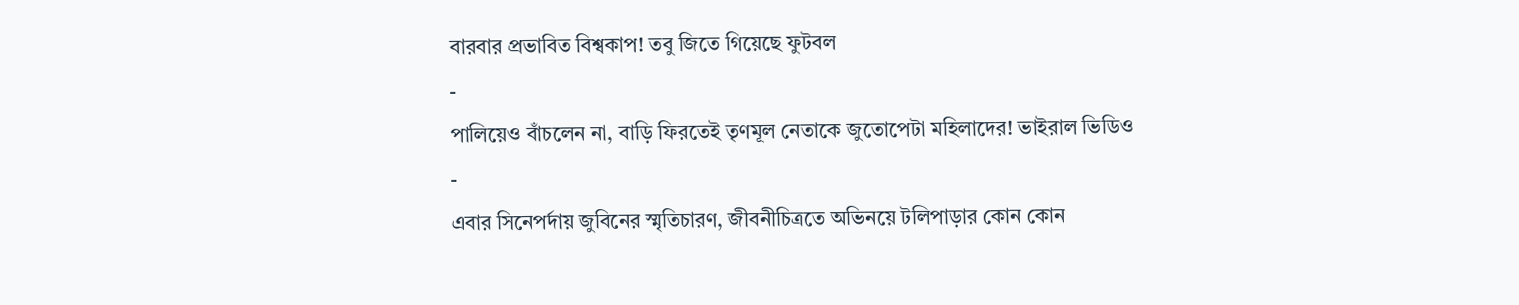বারবার প্রভাবিত বিশ্বকাপ! তবু জিতে গিয়েছে ফুটবল
-
পালিয়েও বাঁচলেন না, বাড়ি ফিরতেই তৃণমূল নেতাকে জুতোপেটা মহিলাদের! ভাইরাল ভিডিও
-
এবার সিনেপর্দায় জুবিনের স্মৃতিচারণ, জীবনীচিত্রতে অভিনয়ে টলিপাড়ার কোন কোন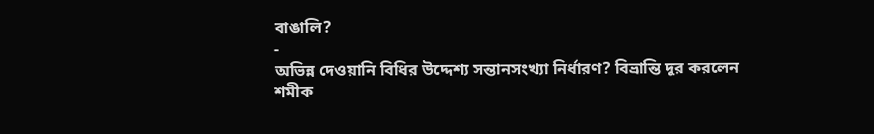বাঙালি?
-
অভিন্ন দেওয়ানি বিধির উদ্দেশ্য সন্তানসংখ্যা নির্ধারণ? বিভ্রান্তি দূর করলেন শমীক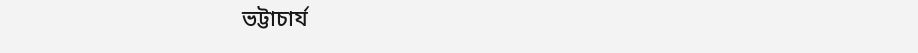ভট্টাচার্য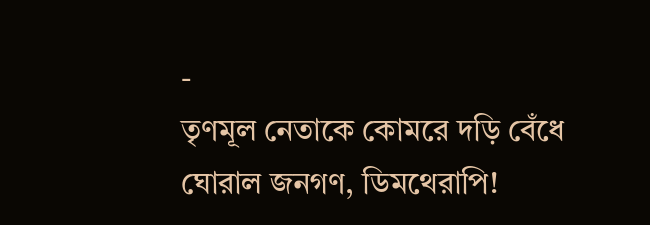-
তৃণমূল নেতাকে কোমরে দড়ি বেঁধে ঘোরাল জনগণ, ডিমথেরাপি!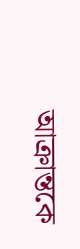আক্রান্তকে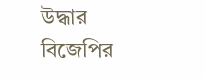উদ্ধার বিজেপির